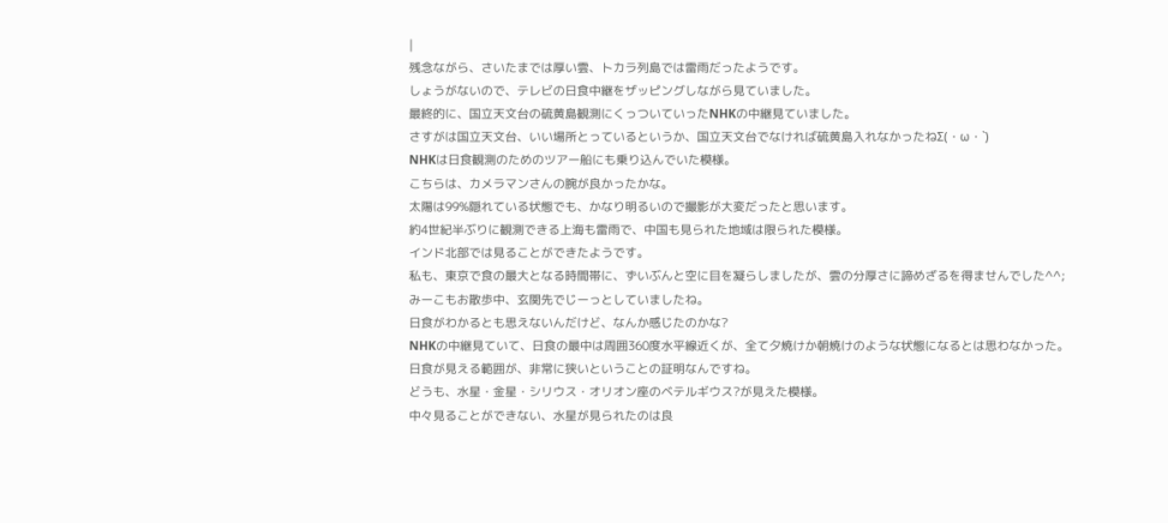|
残念ながら、さいたまでは厚い雲、トカラ列島では雷雨だったようです。
しょうがないので、テレビの日食中継をザッピングしながら見ていました。
最終的に、国立天文台の硫黄島観測にくっついていったNHKの中継見ていました。
さすがは国立天文台、いい場所とっているというか、国立天文台でなければ硫黄島入れなかったねΣ(・ω・`)
NHKは日食観測のためのツアー船にも乗り込んでいた模様。
こちらは、カメラマンさんの腕が良かったかな。
太陽は99%隠れている状態でも、かなり明るいので撮影が大変だったと思います。
約4世紀半ぶりに観測できる上海も雷雨で、中国も見られた地域は限られた模様。
インド北部では見ることができたようです。
私も、東京で食の最大となる時間帯に、ずいぶんと空に目を凝らしましたが、雲の分厚さに諦めざるを得ませんでした^^;
みーこもお散歩中、玄関先でじーっとしていましたね。
日食がわかるとも思えないんだけど、なんか感じたのかな?
NHKの中継見ていて、日食の最中は周囲360度水平線近くが、全て夕焼けか朝焼けのような状態になるとは思わなかった。
日食が見える範囲が、非常に狭いということの証明なんですね。
どうも、水星・金星・シリウス・オリオン座のベテルギウス?が見えた模様。
中々見ることができない、水星が見られたのは良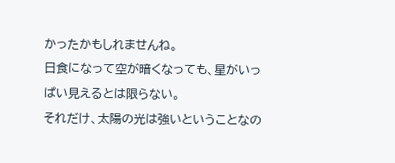かったかもしれませんね。
日食になって空が暗くなっても、星がいっぱい見えるとは限らない。
それだけ、太陽の光は強いということなの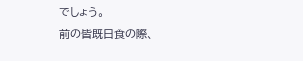でしょう。
前の皆既日食の際、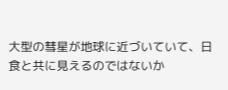大型の彗星が地球に近づいていて、日食と共に見えるのではないか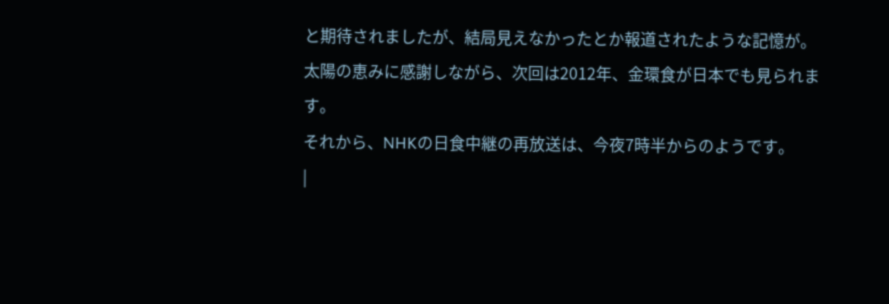と期待されましたが、結局見えなかったとか報道されたような記憶が。
太陽の恵みに感謝しながら、次回は2012年、金環食が日本でも見られます。
それから、NHKの日食中継の再放送は、今夜7時半からのようです。
|